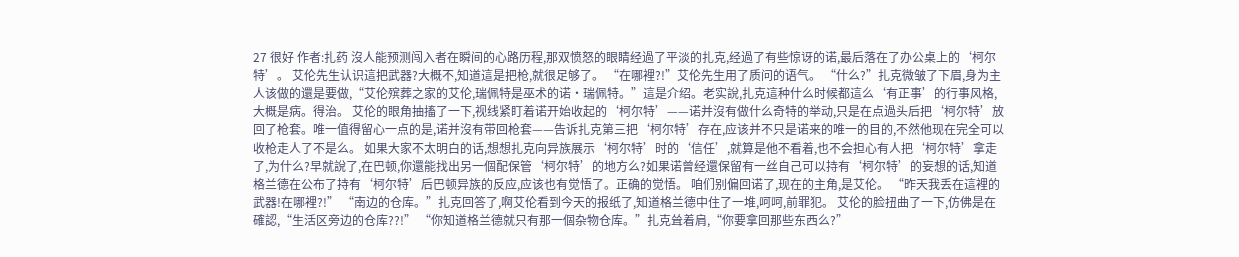27 很好 作者:扎药 沒人能预测闯入者在瞬间的心路历程,那双愤怒的眼睛经過了平淡的扎克,经過了有些惊讶的诺,最后落在了办公桌上的‘柯尔特’。 艾伦先生认识這把武器?大概不,知道這是把枪,就很足够了。 “在哪裡?!”艾伦先生用了质问的语气。 “什么?”扎克微皱了下眉,身为主人该做的還是要做,“艾伦殡葬之家的艾伦,瑞佩特是巫术的诺·瑞佩特。”這是介绍。老实說,扎克這种什么时候都這么‘有正事’的行事风格,大概是病。得治。 艾伦的眼角抽搐了一下,视线紧盯着诺开始收起的‘柯尔特’——诺并沒有做什么奇特的举动,只是在点過头后把‘柯尔特’放回了枪套。唯一值得留心一点的是,诺并沒有带回枪套——告诉扎克第三把‘柯尔特’存在,应该并不只是诺来的唯一的目的,不然他现在完全可以收枪走人了不是么。 如果大家不太明白的话,想想扎克向异族展示‘柯尔特’时的‘信任’,就算是他不看着,也不会担心有人把‘柯尔特’拿走了,为什么?早就說了,在巴顿,你還能找出另一個配保管‘柯尔特’的地方么?如果诺曾经還保留有一丝自己可以持有‘柯尔特’的妄想的话,知道格兰德在公布了持有‘柯尔特’后巴顿异族的反应,应该也有觉悟了。正确的觉悟。 咱们别偏回诺了,现在的主角,是艾伦。 “昨天我丢在這裡的武器!在哪裡?!” “南边的仓库。”扎克回答了,啊艾伦看到今天的报纸了,知道格兰德中住了一堆,呵呵,前罪犯。 艾伦的脸扭曲了一下,仿佛是在確認,“生活区旁边的仓库??!” “你知道格兰德就只有那一個杂物仓库。”扎克耸着肩,“你要拿回那些东西么?”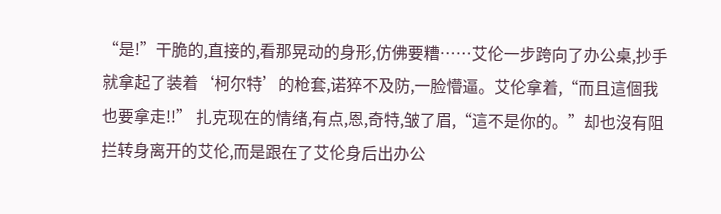“是!”干脆的,直接的,看那晃动的身形,仿佛要糟……艾伦一步跨向了办公桌,抄手就拿起了装着‘柯尔特’的枪套,诺猝不及防,一脸懵逼。艾伦拿着,“而且這個我也要拿走!!” 扎克现在的情绪,有点,恩,奇特,皱了眉,“這不是你的。”却也沒有阻拦转身离开的艾伦,而是跟在了艾伦身后出办公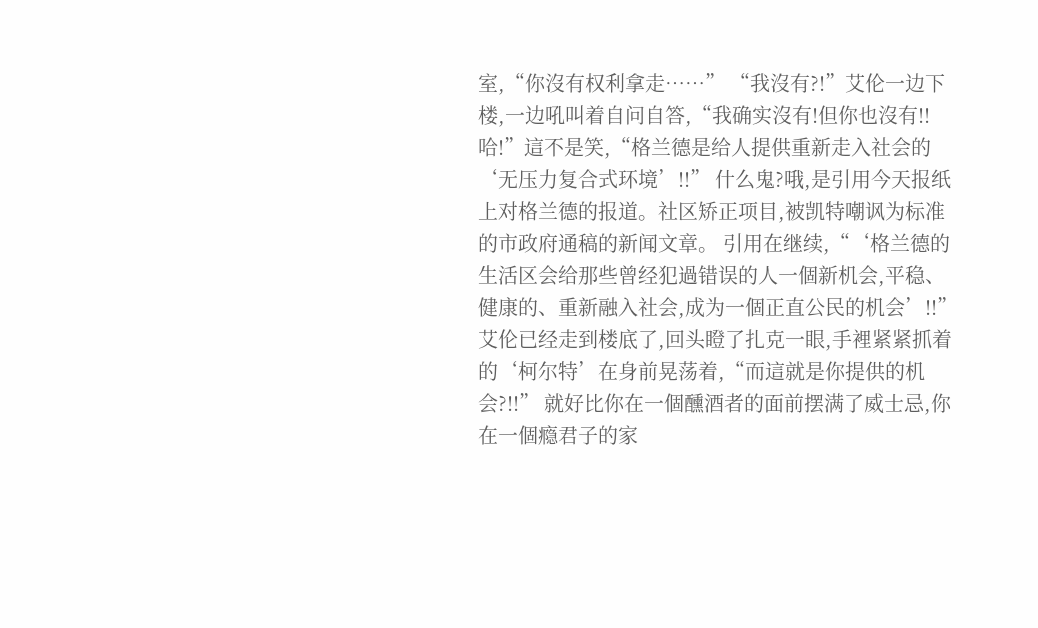室,“你沒有权利拿走……” “我沒有?!”艾伦一边下楼,一边吼叫着自问自答,“我确实沒有!但你也沒有!!哈!”這不是笑,“格兰德是给人提供重新走入社会的‘无压力复合式环境’!!” 什么鬼?哦,是引用今天报纸上对格兰德的报道。社区矫正项目,被凯特嘲讽为标准的市政府通稿的新闻文章。 引用在继续,“‘格兰德的生活区会给那些曾经犯過错误的人一個新机会,平稳、健康的、重新融入社会,成为一個正直公民的机会’!!”艾伦已经走到楼底了,回头瞪了扎克一眼,手裡紧紧抓着的‘柯尔特’在身前晃荡着,“而這就是你提供的机会?!!” 就好比你在一個醺酒者的面前摆满了威士忌,你在一個瘾君子的家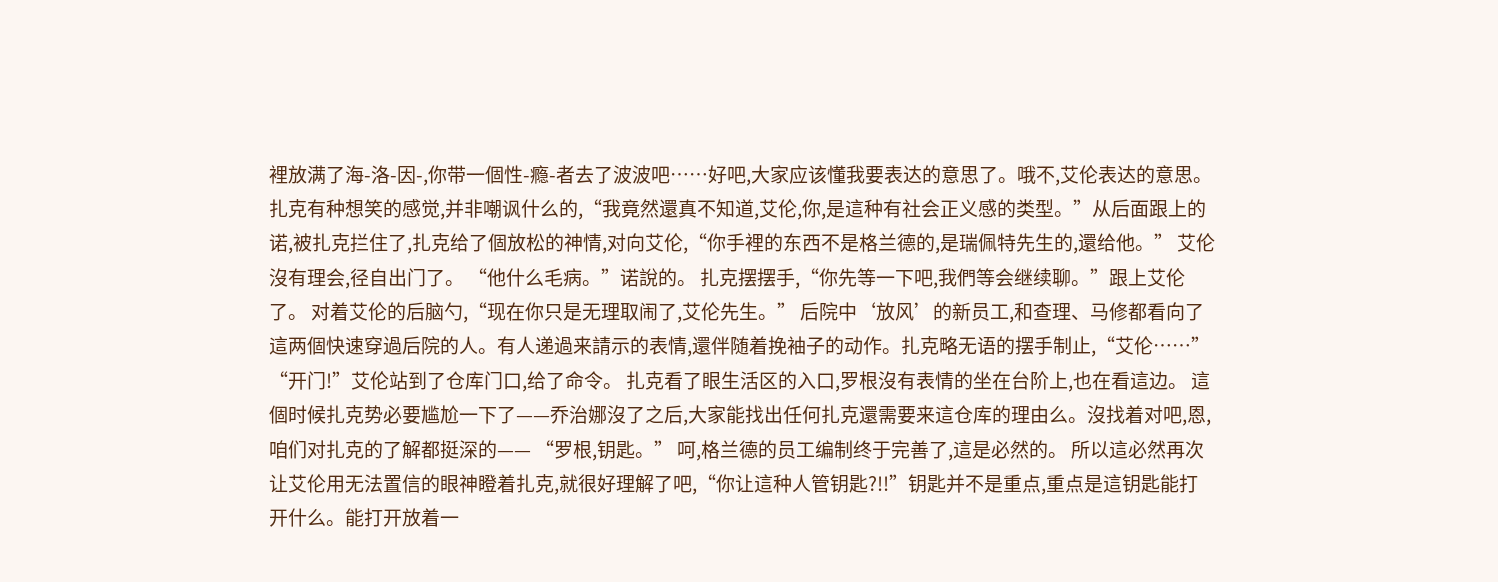裡放满了海-洛-因-,你带一個性-瘾-者去了波波吧……好吧,大家应该懂我要表达的意思了。哦不,艾伦表达的意思。 扎克有种想笑的感觉,并非嘲讽什么的,“我竟然還真不知道,艾伦,你,是這种有社会正义感的类型。”从后面跟上的诺,被扎克拦住了,扎克给了個放松的神情,对向艾伦,“你手裡的东西不是格兰德的,是瑞佩特先生的,還给他。” 艾伦沒有理会,径自出门了。 “他什么毛病。”诺說的。 扎克摆摆手,“你先等一下吧,我們等会继续聊。”跟上艾伦了。 对着艾伦的后脑勺,“现在你只是无理取闹了,艾伦先生。” 后院中‘放风’的新员工,和查理、马修都看向了這两個快速穿過后院的人。有人递過来請示的表情,還伴随着挽袖子的动作。扎克略无语的摆手制止,“艾伦……” “开门!”艾伦站到了仓库门口,给了命令。 扎克看了眼生活区的入口,罗根沒有表情的坐在台阶上,也在看這边。 這個时候扎克势必要尴尬一下了——乔治娜沒了之后,大家能找出任何扎克還需要来這仓库的理由么。沒找着对吧,恩,咱们对扎克的了解都挺深的—— “罗根,钥匙。” 呵,格兰德的员工编制终于完善了,這是必然的。 所以這必然再次让艾伦用无法置信的眼神瞪着扎克,就很好理解了吧,“你让這种人管钥匙?!!”钥匙并不是重点,重点是這钥匙能打开什么。能打开放着一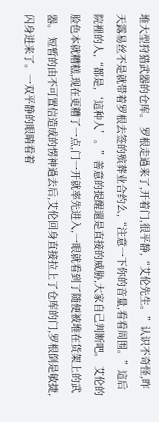堆大型狩猎武器的仓库。 罗根走過来了,开着门,很平静,“艾伦先生。”认识不奇怪,昨天露易丝不是就带着罗根去签的殡葬业合约么,“注意一下你的音量,看看周围。”這后院裡的人,“都是,‘這种人’。”善意的提醒還是直接的威胁,大家自己判断吧。 艾伦的脸色本就糟糕,现在更糟了一点,门一开就率先进入,一眼就看到了随便被堆在货架上的武器。 短暂的由不可置信造成的愣神過去后,艾伦回身直接拉上了仓库的门,罗根倒是敏捷,闪身进来了。一双平静的眼睛看着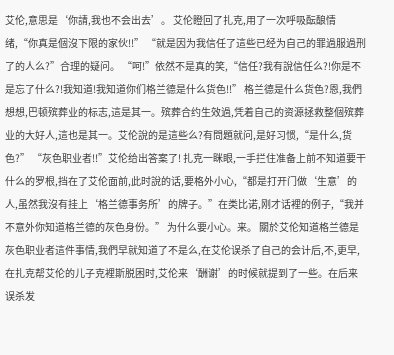艾伦,意思是‘你請,我也不会出去’。 艾伦瞪回了扎克,用了一次呼吸酝酿情绪,“你真是個沒下限的家伙!!” “就是因为我信任了這些已经为自己的罪過服過刑了的人么?”合理的疑问。 “呵!”依然不是真的笑,“信任?我有說信任么?!你是不是忘了什么?!我知道!我知道你们格兰德是什么货色!!” 格兰德是什么货色?恩,我們想想,巴顿殡葬业的标志,這是其一。殡葬合约生效過,凭着自己的资源拯救整個殡葬业的大好人,這也是其一。艾伦說的是這些么?有問題就问,是好习惯,“是什么,货色?” “灰色职业者!!”艾伦给出答案了! 扎克一眯眼,一手拦住准备上前不知道要干什么的罗根,挡在了艾伦面前,此时說的话,要格外小心,“都是打开门做‘生意’的人,虽然我沒有挂上‘格兰德事务所’的牌子。”在类比诺,刚才话裡的例子,“我并不意外你知道格兰德的灰色身份。” 为什么要小心。来。 關於艾伦知道格兰德是灰色职业者這件事情,我們早就知道了不是么,在艾伦误杀了自己的会计后,不,更早,在扎克帮艾伦的儿子克裡斯脱困时,艾伦来‘酬谢’的时候就提到了一些。在后来误杀发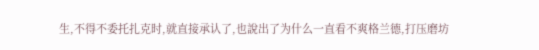生,不得不委托扎克时,就直接承认了,也說出了为什么一直看不爽格兰德,打压磨坊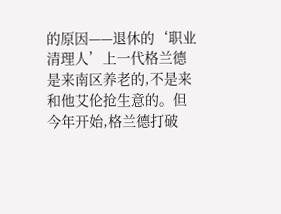的原因——退休的‘职业清理人’上一代格兰德是来南区养老的,不是来和他艾伦抢生意的。但今年开始,格兰德打破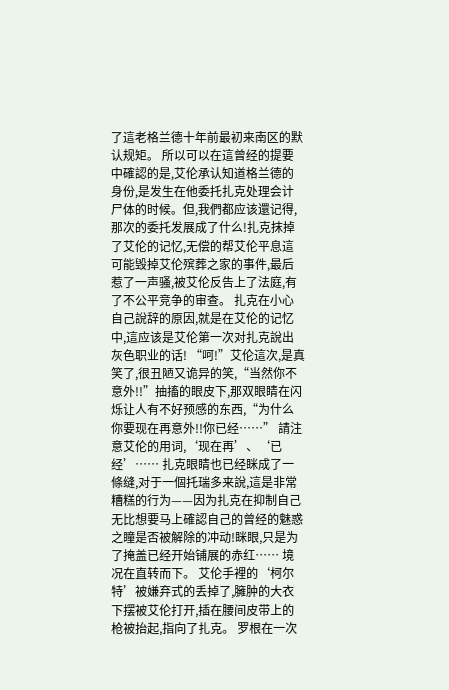了這老格兰德十年前最初来南区的默认规矩。 所以可以在這曾经的提要中確認的是,艾伦承认知道格兰德的身份,是发生在他委托扎克处理会计尸体的时候。但,我們都应该還记得,那次的委托发展成了什么!扎克抹掉了艾伦的记忆,无偿的帮艾伦平息這可能毁掉艾伦殡葬之家的事件,最后惹了一声骚,被艾伦反告上了法庭,有了不公平竞争的审查。 扎克在小心自己說辞的原因,就是在艾伦的记忆中,這应该是艾伦第一次对扎克說出灰色职业的话! “呵!”艾伦這次,是真笑了,很丑陋又诡异的笑,“当然你不意外!!”抽搐的眼皮下,那双眼睛在闪烁让人有不好预感的东西,“为什么你要现在再意外!!你已经……” 請注意艾伦的用词,‘现在再’、‘已经’…… 扎克眼睛也已经眯成了一條缝,对于一個托瑞多来說,這是非常糟糕的行为——因为扎克在抑制自己无比想要马上確認自己的曾经的魅惑之瞳是否被解除的冲动!眯眼,只是为了掩盖已经开始铺展的赤红…… 境况在直转而下。 艾伦手裡的‘柯尔特’被嫌弃式的丢掉了,臃肿的大衣下摆被艾伦打开,插在腰间皮带上的枪被抬起,指向了扎克。 罗根在一次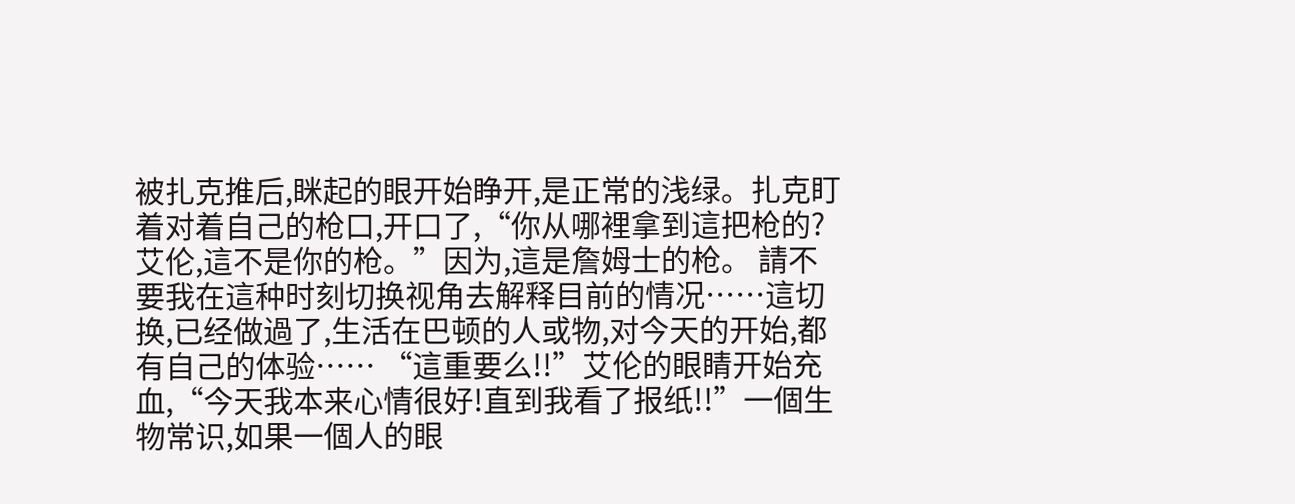被扎克推后,眯起的眼开始睁开,是正常的浅绿。扎克盯着对着自己的枪口,开口了,“你从哪裡拿到這把枪的?艾伦,這不是你的枪。”因为,這是詹姆士的枪。 請不要我在這种时刻切换视角去解释目前的情况……這切换,已经做過了,生活在巴顿的人或物,对今天的开始,都有自己的体验…… “這重要么!!”艾伦的眼睛开始充血,“今天我本来心情很好!直到我看了报纸!!”一個生物常识,如果一個人的眼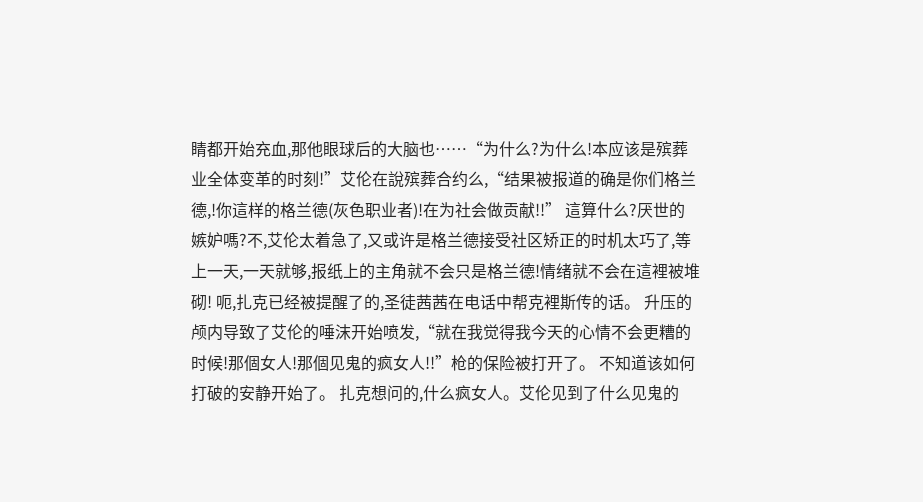睛都开始充血,那他眼球后的大脑也……“为什么?为什么!本应该是殡葬业全体变革的时刻!”艾伦在說殡葬合约么,“结果被报道的确是你们格兰德,!你這样的格兰德(灰色职业者)!在为社会做贡献!!” 這算什么?厌世的嫉妒嗎?不,艾伦太着急了,又或许是格兰德接受社区矫正的时机太巧了,等上一天,一天就够,报纸上的主角就不会只是格兰德!情绪就不会在這裡被堆砌! 呃,扎克已经被提醒了的,圣徒茜茜在电话中帮克裡斯传的话。 升压的颅内导致了艾伦的唾沫开始喷发,“就在我觉得我今天的心情不会更糟的时候!那個女人!那個见鬼的疯女人!!”枪的保险被打开了。 不知道该如何打破的安静开始了。 扎克想问的,什么疯女人。艾伦见到了什么见鬼的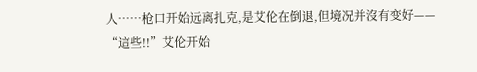人……枪口开始远离扎克,是艾伦在倒退,但境况并沒有变好—— “這些!!”艾伦开始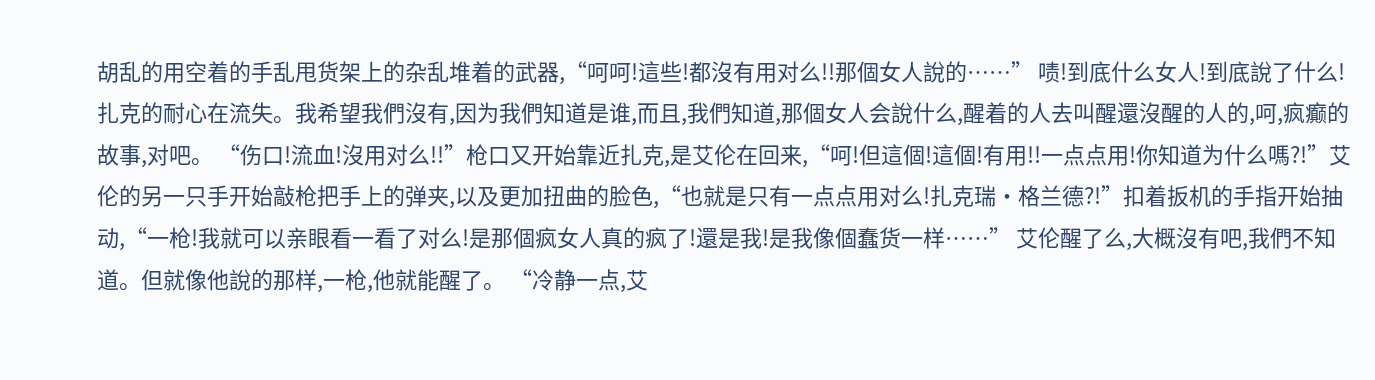胡乱的用空着的手乱甩货架上的杂乱堆着的武器,“呵呵!這些!都沒有用对么!!那個女人說的……” 啧!到底什么女人!到底說了什么!扎克的耐心在流失。我希望我們沒有,因为我們知道是谁,而且,我們知道,那個女人会說什么,醒着的人去叫醒還沒醒的人的,呵,疯癫的故事,对吧。 “伤口!流血!沒用对么!!”枪口又开始靠近扎克,是艾伦在回来,“呵!但這個!這個!有用!!一点点用!你知道为什么嗎?!”艾伦的另一只手开始敲枪把手上的弹夹,以及更加扭曲的脸色,“也就是只有一点点用对么!扎克瑞·格兰德?!”扣着扳机的手指开始抽动,“一枪!我就可以亲眼看一看了对么!是那個疯女人真的疯了!還是我!是我像個蠢货一样……” 艾伦醒了么,大概沒有吧,我們不知道。但就像他說的那样,一枪,他就能醒了。 “冷静一点,艾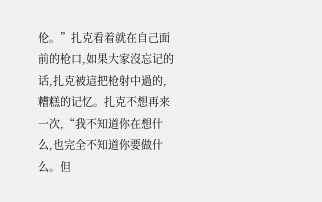伦。”扎克看着就在自己面前的枪口,如果大家沒忘记的话,扎克被這把枪射中過的,糟糕的记忆。扎克不想再来一次,“我不知道你在想什么,也完全不知道你要做什么。但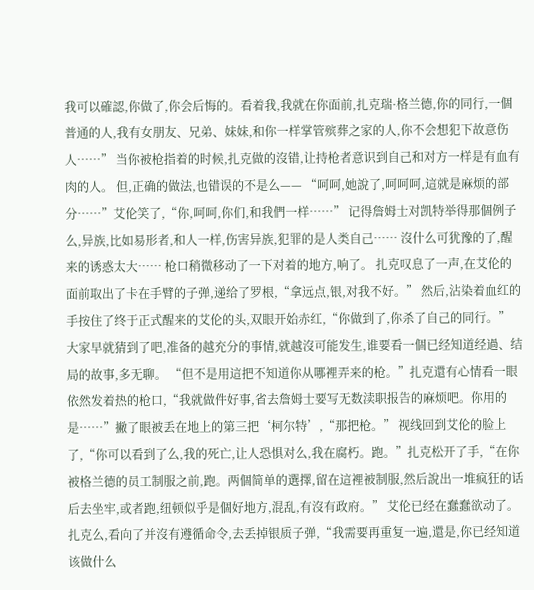我可以確認,你做了,你会后悔的。看着我,我就在你面前,扎克瑞·格兰德,你的同行,一個普通的人,我有女朋友、兄弟、妹妹,和你一样掌管殡葬之家的人,你不会想犯下故意伤人……” 当你被枪指着的时候,扎克做的沒错,让持枪者意识到自己和对方一样是有血有肉的人。 但,正确的做法,也错误的不是么—— “呵呵,她說了,呵呵呵,這就是麻烦的部分……”艾伦笑了,“你,呵呵,你们,和我們一样……” 记得詹姆士对凯特举得那個例子么,异族,比如易形者,和人一样,伤害异族,犯罪的是人类自己…… 沒什么可犹豫的了,醒来的诱惑太大…… 枪口稍微移动了一下对着的地方,响了。 扎克叹息了一声,在艾伦的面前取出了卡在手臂的子弹,递给了罗根,“拿远点,银,对我不好。” 然后,沾染着血红的手按住了终于正式醒来的艾伦的头,双眼开始赤红,“你做到了,你杀了自己的同行。” 大家早就猜到了吧,准备的越充分的事情,就越沒可能发生,谁要看一個已经知道经過、结局的故事,多无聊。 “但不是用這把不知道你从哪裡弄来的枪。”扎克還有心情看一眼依然发着热的枪口,“我就做件好事,省去詹姆士要写无数渎职报告的麻烦吧。你用的是……”撇了眼被丢在地上的第三把‘柯尔特’,“那把枪。” 视线回到艾伦的脸上了,“你可以看到了么,我的死亡,让人恐惧对么,我在腐朽。跑。”扎克松开了手,“在你被格兰德的员工制服之前,跑。两個简单的選擇,留在這裡被制服,然后說出一堆疯狂的话后去坐牢,或者跑,纽顿似乎是個好地方,混乱,有沒有政府。” 艾伦已经在蠢蠢欲动了。 扎克么,看向了并沒有遵循命令,去丢掉银质子弹,“我需要再重复一遍,還是,你已经知道该做什么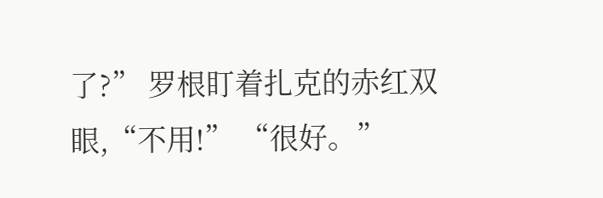了?” 罗根盯着扎克的赤红双眼,“不用!” “很好。”